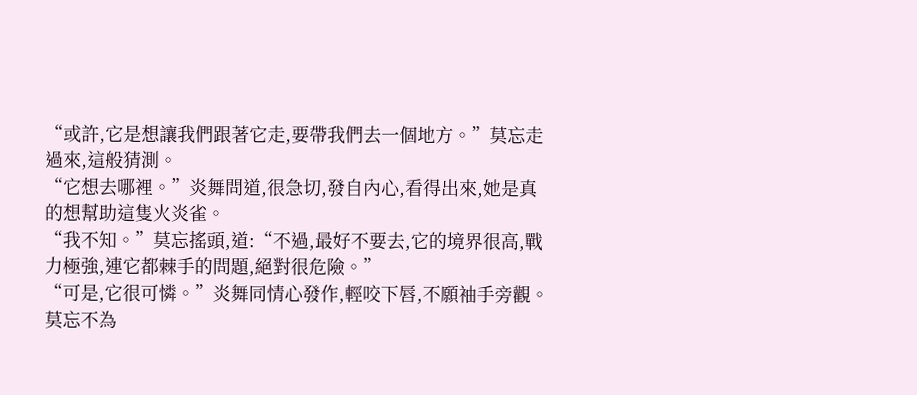“或許,它是想讓我們跟著它走,要帶我們去一個地方。”莫忘走過來,這般猜測。
“它想去哪裡。”炎舞問道,很急切,發自內心,看得出來,她是真的想幫助這隻火炎雀。
“我不知。”莫忘搖頭,道:“不過,最好不要去,它的境界很高,戰力極強,連它都棘手的問題,絕對很危險。”
“可是,它很可憐。”炎舞同情心發作,輕咬下唇,不願袖手旁觀。
莫忘不為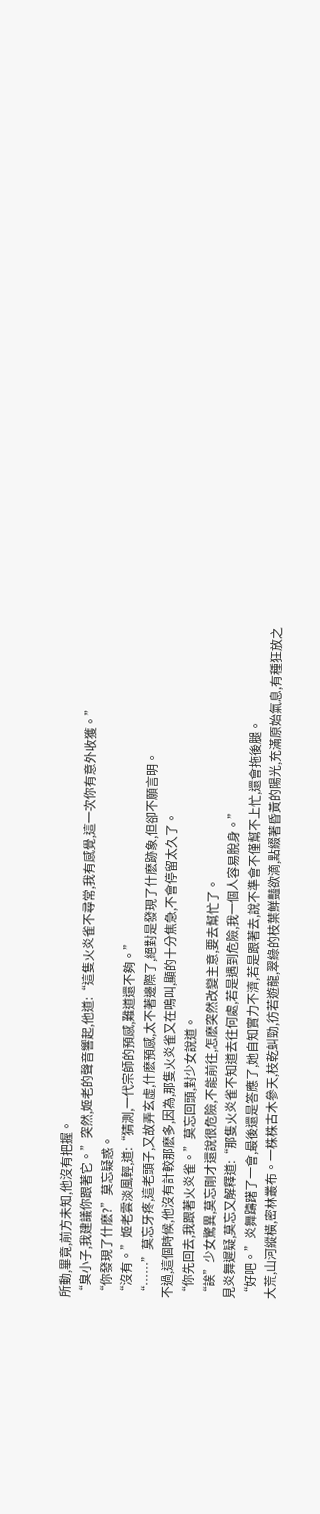所動,畢竟,前方未知,他沒有把握。
“臭小子,我建議你跟著它。”突然,姬老的聲音響起,他道:“這隻火炎雀不尋常,我有感覺,這一次你有意外收獲。”
“你發現了什麽?”莫忘疑惑。
“沒有。”姬老雲淡風輕,道:“猜測,一代宗師的預感,難道還不夠。”
“……”莫忘牙疼,這老頭子,又故弄玄虛,什麽預感,太不著邊際了,絕對是發現了什麽跡象,但卻不願言明。
不過,這個時候,他沒有計較那麽多,因為,那隻火炎雀又在鳴叫,顯的十分焦急,不會停留太久了。
“你先回去,我跟著火炎雀。”莫忘回頭,對少女說道。
“誒”少女驚異,莫忘剛才還說很危險,不能前往,怎麽突然改變主意,要去幫忙了。
見炎舞遲疑,莫忘又解釋道:“那隻火炎雀不知道去往何處,若是遇到危險,我一個人容易脫身。”
“好吧。”炎舞躊躇了一會,最後還是答應了,她自知實力不濟,若是跟著去,說不準會不僅幫不上忙,還會拖後腿。
大荒,山河縱橫,密林叢布。一株株古木參天,枝乾虯勁,彷若遊龍,翠綠的枝葉鮮豔欲滴,點綴著昏黃的陽光,充滿原始氣息,有種狂放之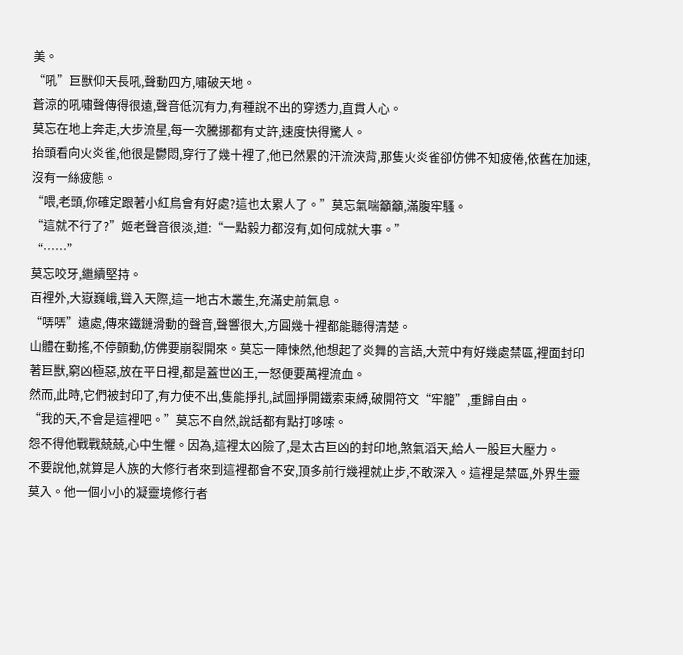美。
“吼”巨獸仰天長吼,聲動四方,嘯破天地。
蒼涼的吼嘯聲傳得很遠,聲音低沉有力,有種說不出的穿透力,直貫人心。
莫忘在地上奔走,大步流星,每一次騰挪都有丈許,速度快得驚人。
抬頭看向火炎雀,他很是鬱悶,穿行了幾十裡了,他已然累的汗流浹背,那隻火炎雀卻仿佛不知疲倦,依舊在加速,沒有一絲疲態。
“喂,老頭,你確定跟著小紅鳥會有好處?這也太累人了。”莫忘氣喘籲籲,滿腹牢騷。
“這就不行了?”姬老聲音很淡,道:“一點毅力都沒有,如何成就大事。”
“……”
莫忘咬牙,繼續堅持。
百裡外,大嶽巍峨,聳入天際,這一地古木叢生,充滿史前氣息。
“哢哢”遠處,傳來鐵鏈滑動的聲音,聲響很大,方圓幾十裡都能聽得清楚。
山體在動搖,不停顫動,仿佛要崩裂開來。莫忘一陣悚然,他想起了炎舞的言語,大荒中有好幾處禁區,裡面封印著巨獸,窮凶極惡,放在平日裡,都是蓋世凶王,一怒便要萬裡流血。
然而,此時,它們被封印了,有力使不出,隻能掙扎,試圖掙開鐵索束縛,破開符文“牢籠”,重歸自由。
“我的天,不會是這裡吧。”莫忘不自然,說話都有點打哆嗦。
怨不得他戰戰兢兢,心中生懼。因為,這裡太凶險了,是太古巨凶的封印地,煞氣滔天,給人一股巨大壓力。
不要說他,就算是人族的大修行者來到這裡都會不安,頂多前行幾裡就止步,不敢深入。這裡是禁區,外界生靈莫入。他一個小小的凝靈境修行者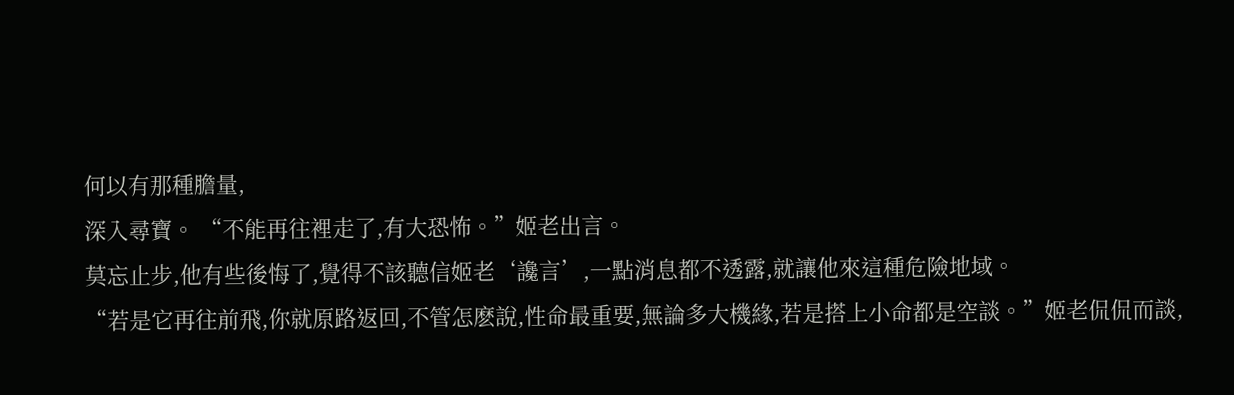何以有那種膽量,
深入尋寶。 “不能再往裡走了,有大恐怖。”姬老出言。
莫忘止步,他有些後悔了,覺得不該聽信姬老‘讒言’,一點消息都不透露,就讓他來這種危險地域。
“若是它再往前飛,你就原路返回,不管怎麽說,性命最重要,無論多大機緣,若是搭上小命都是空談。”姬老侃侃而談,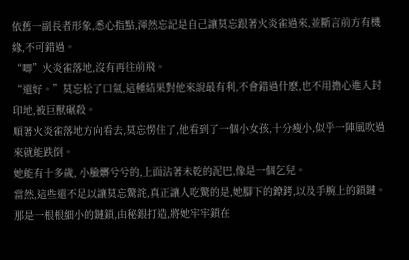依舊一副長者形象,悉心指點,渾然忘記是自己讓莫忘跟著火炎雀過來,並斷言前方有機緣,不可錯過。
“唧”火炎雀落地,沒有再往前飛。
“還好。”莫忘松了口氣,這種結果對他來說最有利,不會錯過什麽,也不用擔心進入封印地,被巨獸碾殺。
順著火炎雀落地方向看去,莫忘愣住了,他看到了一個小女孩,十分瘦小,似乎一陣風吹過來就能跌倒。
她能有十多歲, 小臉髒兮兮的,上面沾著未乾的泥巴,像是一個乞兒。
當然,這些還不足以讓莫忘驚詫,真正讓人吃驚的是,她腳下的鐐銬,以及手腕上的鎖鏈。
那是一根根細小的鏈鎖,由秘銀打造,將她牢牢鎖在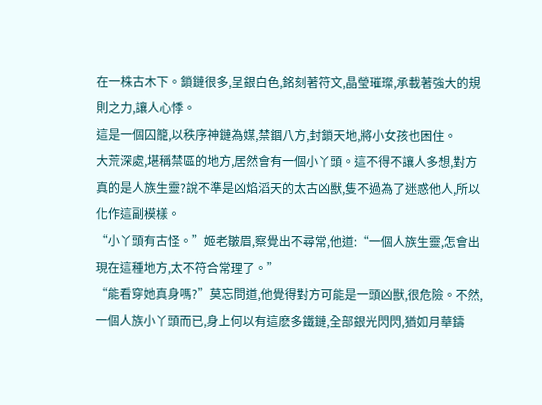在一株古木下。鎖鏈很多,呈銀白色,銘刻著符文,晶瑩璀璨,承載著強大的規則之力,讓人心悸。
這是一個囚籠,以秩序神鏈為媒,禁錮八方,封鎖天地,將小女孩也困住。
大荒深處,堪稱禁區的地方,居然會有一個小丫頭。這不得不讓人多想,對方真的是人族生靈?說不準是凶焰滔天的太古凶獸,隻不過為了迷惑他人,所以化作這副模樣。
“小丫頭有古怪。”姬老皺眉,察覺出不尋常,他道:“一個人族生靈,怎會出現在這種地方,太不符合常理了。”
“能看穿她真身嗎?”莫忘問道,他覺得對方可能是一頭凶獸,很危險。不然,一個人族小丫頭而已,身上何以有這麽多鐵鏈,全部銀光閃閃,猶如月華鑄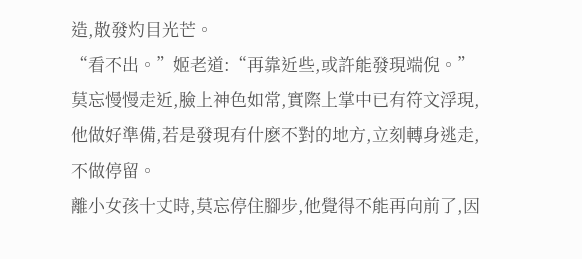造,散發灼目光芒。
“看不出。”姬老道:“再靠近些,或許能發現端倪。”
莫忘慢慢走近,臉上神色如常,實際上掌中已有符文浮現,他做好準備,若是發現有什麽不對的地方,立刻轉身逃走,不做停留。
離小女孩十丈時,莫忘停住腳步,他覺得不能再向前了,因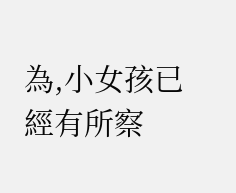為,小女孩已經有所察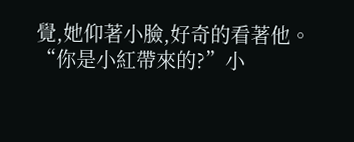覺,她仰著小臉,好奇的看著他。
“你是小紅帶來的?”小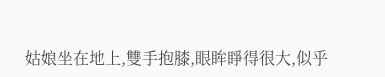姑娘坐在地上,雙手抱膝,眼眸睜得很大,似乎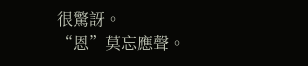很驚訝。
“恩”莫忘應聲。